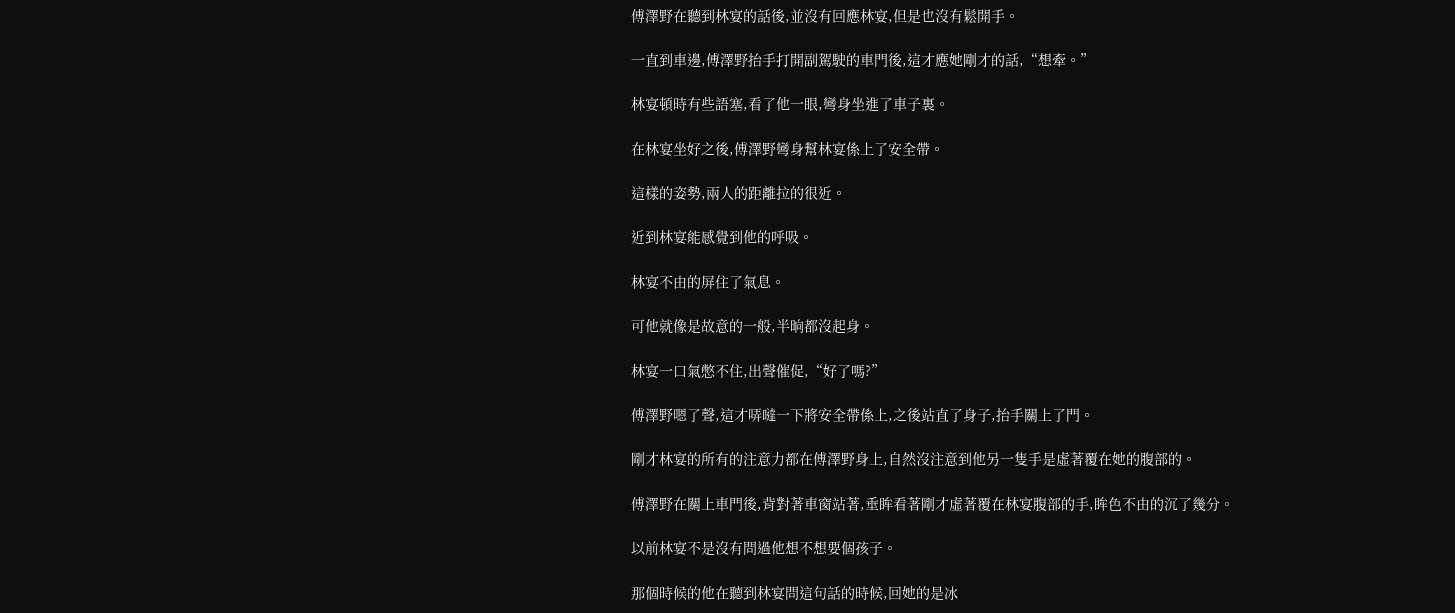傅澤野在聽到林宴的話後,並沒有回應林宴,但是也沒有鬆開手。

一直到車邊,傅澤野抬手打開副駕駛的車門後,這才應她剛才的話,“想牽。”

林宴頓時有些語塞,看了他一眼,彎身坐進了車子裏。

在林宴坐好之後,傅澤野彎身幫林宴係上了安全帶。

這樣的姿勢,兩人的距離拉的很近。

近到林宴能感覺到他的呼吸。

林宴不由的屏住了氣息。

可他就像是故意的一般,半晌都沒起身。

林宴一口氣憋不住,出聲催促,“好了嗎?”

傅澤野嗯了聲,這才哢噠一下將安全帶係上,之後站直了身子,抬手關上了門。

剛才林宴的所有的注意力都在傅澤野身上,自然沒注意到他另一隻手是虛著覆在她的腹部的。

傅澤野在關上車門後,背對著車窗站著,垂眸看著剛才虛著覆在林宴腹部的手,眸色不由的沉了幾分。

以前林宴不是沒有問過他想不想要個孩子。

那個時候的他在聽到林宴問這句話的時候,回她的是冰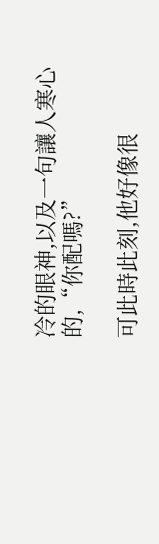冷的眼神,以及一句讓人寒心的,“你配嗎?”

可此時此刻,他好像很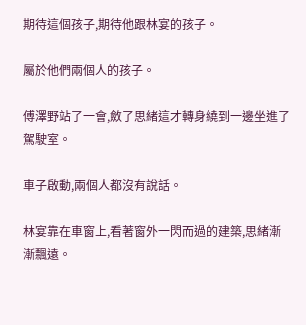期待這個孩子,期待他跟林宴的孩子。

屬於他們兩個人的孩子。

傅澤野站了一會,斂了思緒這才轉身繞到一邊坐進了駕駛室。

車子啟動,兩個人都沒有說話。

林宴靠在車窗上,看著窗外一閃而過的建築,思緒漸漸飄遠。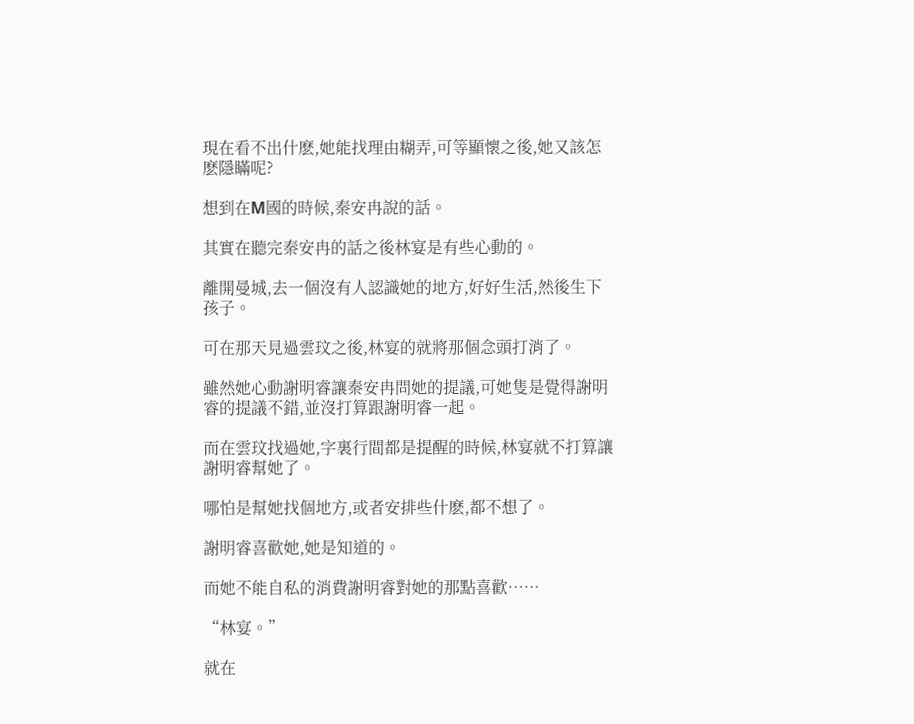現在看不出什麽,她能找理由糊弄,可等顯懷之後,她又該怎麽隱瞞呢?

想到在M國的時候,秦安冉說的話。

其實在聽完秦安冉的話之後林宴是有些心動的。

離開曼城,去一個沒有人認識她的地方,好好生活,然後生下孩子。

可在那天見過雲玟之後,林宴的就將那個念頭打消了。

雖然她心動謝明睿讓秦安冉問她的提議,可她隻是覺得謝明睿的提議不錯,並沒打算跟謝明睿一起。

而在雲玟找過她,字裏行間都是提醒的時候,林宴就不打算讓謝明睿幫她了。

哪怕是幫她找個地方,或者安排些什麽,都不想了。

謝明睿喜歡她,她是知道的。

而她不能自私的消費謝明睿對她的那點喜歡……

“林宴。”

就在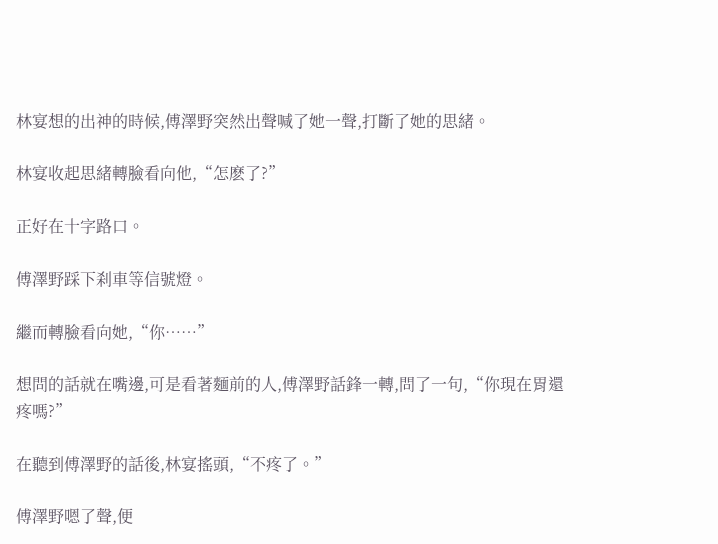林宴想的出神的時候,傅澤野突然出聲喊了她一聲,打斷了她的思緒。

林宴收起思緒轉臉看向他,“怎麽了?”

正好在十字路口。

傅澤野踩下刹車等信號燈。

繼而轉臉看向她,“你……”

想問的話就在嘴邊,可是看著麵前的人,傅澤野話鋒一轉,問了一句,“你現在胃還疼嗎?”

在聽到傅澤野的話後,林宴搖頭,“不疼了。”

傅澤野嗯了聲,便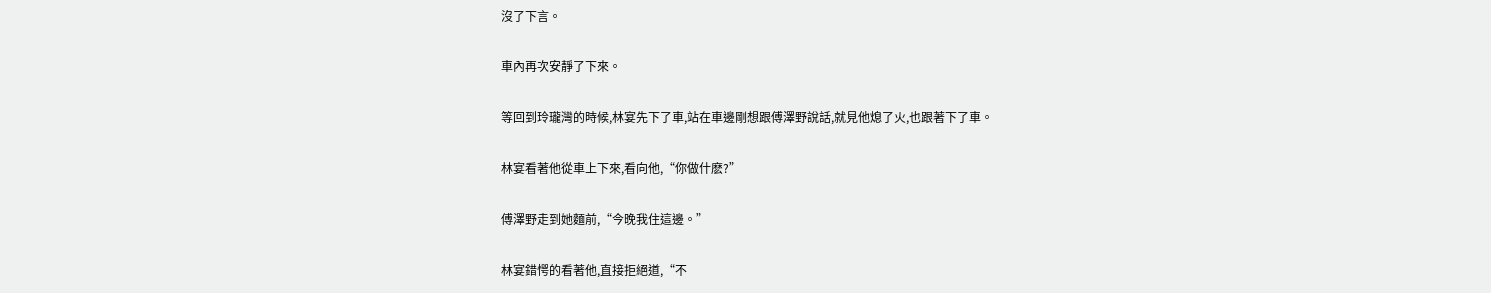沒了下言。

車內再次安靜了下來。

等回到玲瓏灣的時候,林宴先下了車,站在車邊剛想跟傅澤野說話,就見他熄了火,也跟著下了車。

林宴看著他從車上下來,看向他,“你做什麽?”

傅澤野走到她麵前,“今晚我住這邊。”

林宴錯愕的看著他,直接拒絕道,“不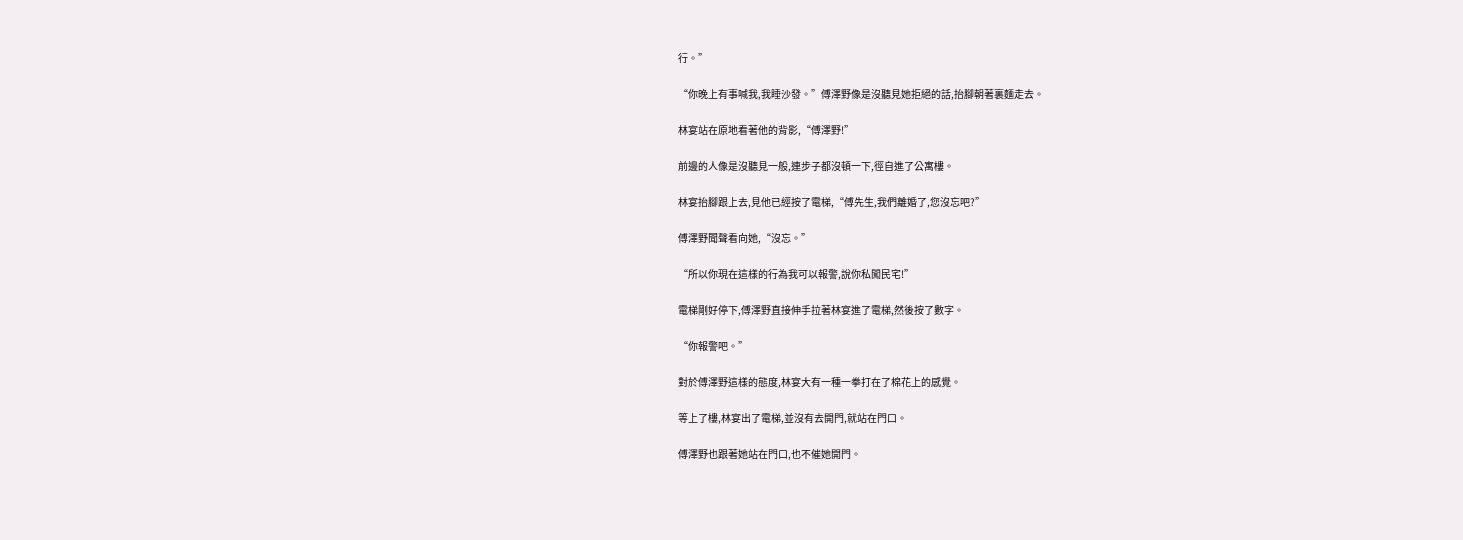行。”

“你晚上有事喊我,我睡沙發。”傅澤野像是沒聽見她拒絕的話,抬腳朝著裏麵走去。

林宴站在原地看著他的背影,“傅澤野!”

前邊的人像是沒聽見一般,連步子都沒頓一下,徑自進了公寓樓。

林宴抬腳跟上去,見他已經按了電梯,“傅先生,我們離婚了,您沒忘吧?”

傅澤野聞聲看向她,“沒忘。”

“所以你現在這樣的行為我可以報警,說你私闖民宅!”

電梯剛好停下,傅澤野直接伸手拉著林宴進了電梯,然後按了數字。

“你報警吧。”

對於傅澤野這樣的態度,林宴大有一種一拳打在了棉花上的感覺。

等上了樓,林宴出了電梯,並沒有去開門,就站在門口。

傅澤野也跟著她站在門口,也不催她開門。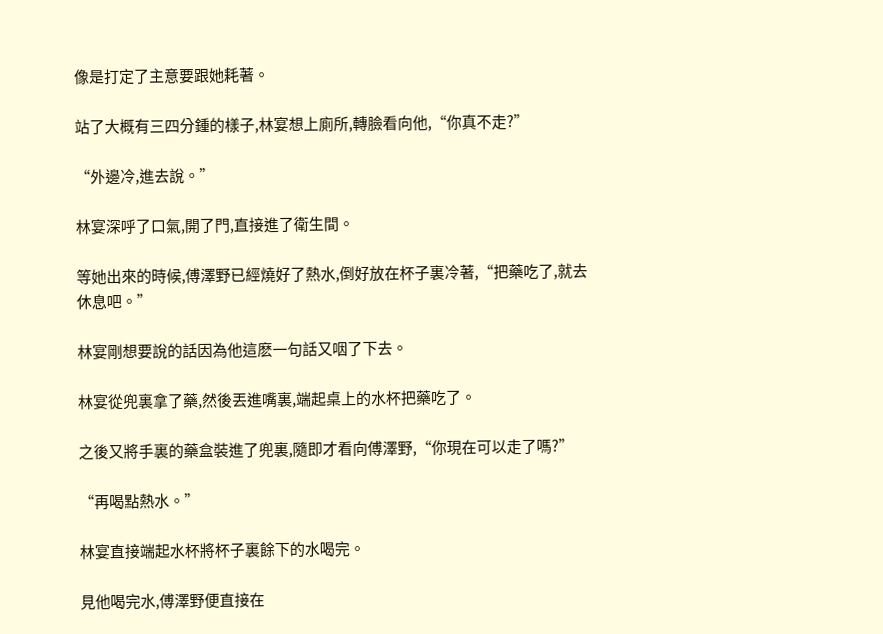像是打定了主意要跟她耗著。

站了大概有三四分鍾的樣子,林宴想上廁所,轉臉看向他,“你真不走?”

“外邊冷,進去說。”

林宴深呼了口氣,開了門,直接進了衛生間。

等她出來的時候,傅澤野已經燒好了熱水,倒好放在杯子裏冷著,“把藥吃了,就去休息吧。”

林宴剛想要說的話因為他這麽一句話又咽了下去。

林宴從兜裏拿了藥,然後丟進嘴裏,端起桌上的水杯把藥吃了。

之後又將手裏的藥盒裝進了兜裏,隨即才看向傅澤野,“你現在可以走了嗎?”

“再喝點熱水。”

林宴直接端起水杯將杯子裏餘下的水喝完。

見他喝完水,傅澤野便直接在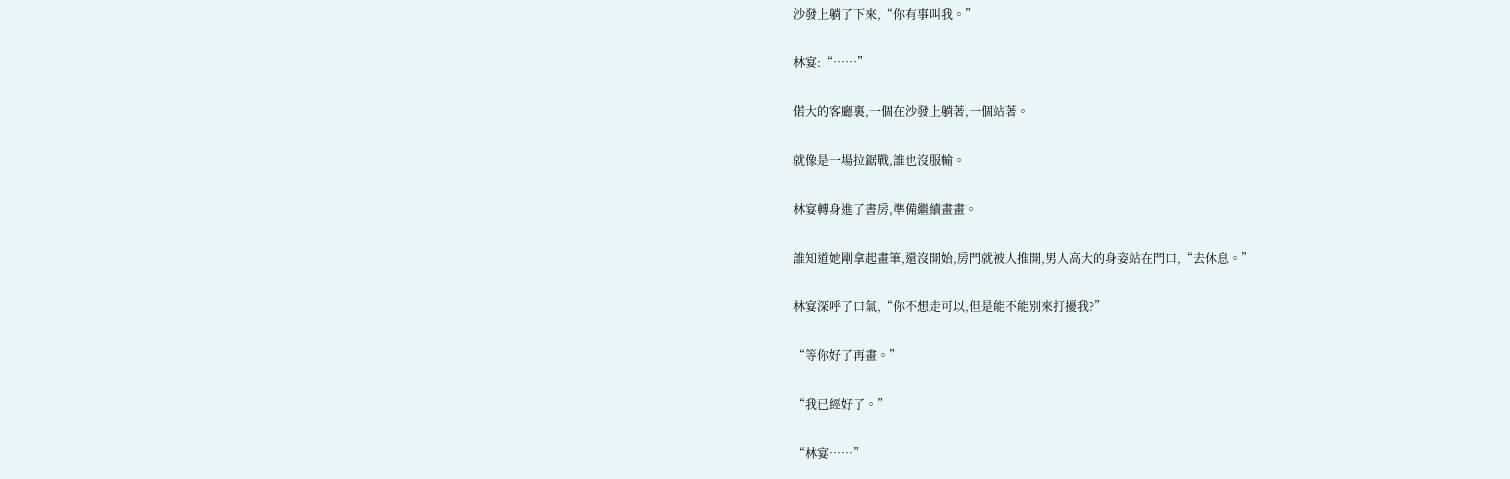沙發上躺了下來,“你有事叫我。”

林宴:“……”

偌大的客廳裏,一個在沙發上躺著,一個站著。

就像是一場拉鋸戰,誰也沒服輸。

林宴轉身進了書房,準備繼續畫畫。

誰知道她剛拿起畫筆,還沒開始,房門就被人推開,男人高大的身姿站在門口,“去休息。”

林宴深呼了口氣,“你不想走可以,但是能不能別來打擾我?”

“等你好了再畫。”

“我已經好了。”

“林宴……”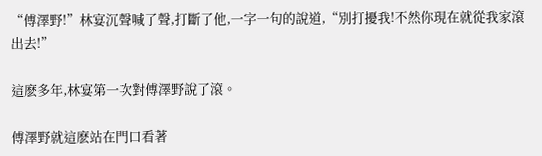“傅澤野!”林宴沉聲喊了聲,打斷了他,一字一句的說道,“別打擾我!不然你現在就從我家滾出去!”

這麽多年,林宴第一次對傅澤野說了滾。

傅澤野就這麽站在門口看著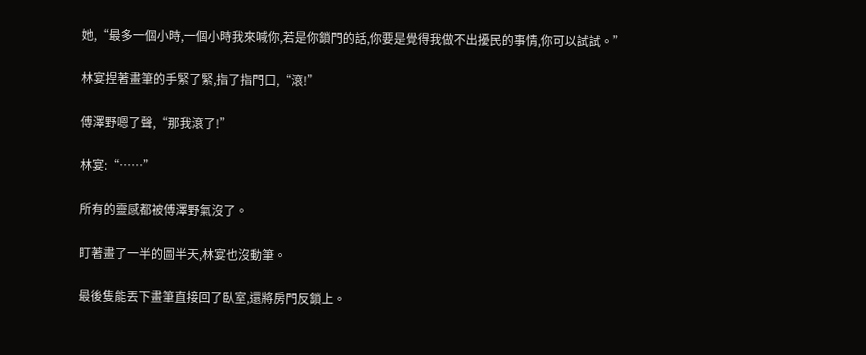她,“最多一個小時,一個小時我來喊你,若是你鎖門的話,你要是覺得我做不出擾民的事情,你可以試試。”

林宴捏著畫筆的手緊了緊,指了指門口,“滾!”

傅澤野嗯了聲,“那我滾了!”

林宴:“……”

所有的靈感都被傅澤野氣沒了。

盯著畫了一半的圖半天,林宴也沒動筆。

最後隻能丟下畫筆直接回了臥室,還將房門反鎖上。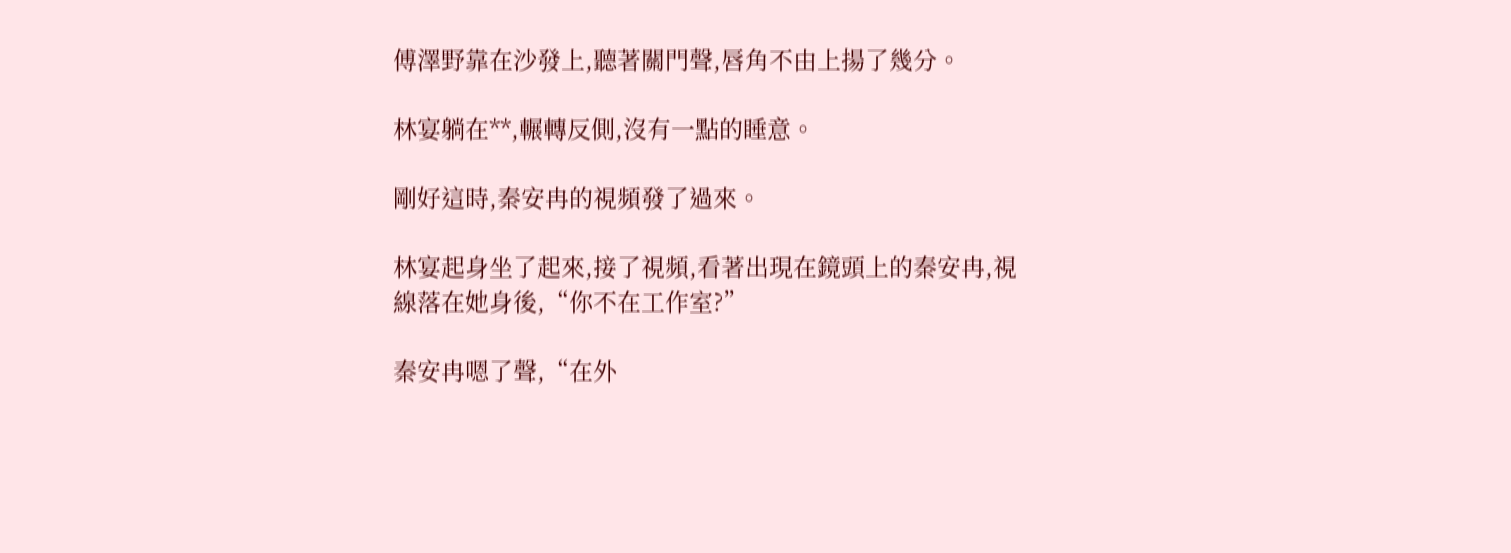傅澤野靠在沙發上,聽著關門聲,唇角不由上揚了幾分。

林宴躺在**,輾轉反側,沒有一點的睡意。

剛好這時,秦安冉的視頻發了過來。

林宴起身坐了起來,接了視頻,看著出現在鏡頭上的秦安冉,視線落在她身後,“你不在工作室?”

秦安冉嗯了聲,“在外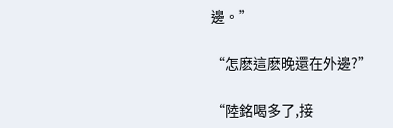邊。”

“怎麽這麽晚還在外邊?”

“陸銘喝多了,接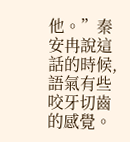他。”秦安冉說這話的時候,語氣有些咬牙切齒的感覺。